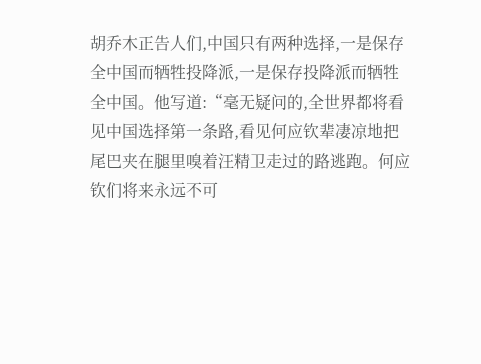胡乔木正告人们,中国只有两种选择,一是保存全中国而牺牲投降派,一是保存投降派而牺牲全中国。他写道:“毫无疑问的,全世界都将看见中国选择第一条路,看见何应钦辈凄凉地把尾巴夹在腿里嗅着汪精卫走过的路逃跑。何应钦们将来永远不可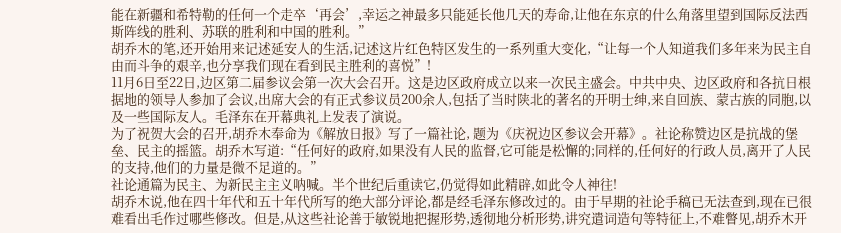能在新疆和希特勒的任何一个走卒‘再会’,幸运之神最多只能延长他几天的寿命,让他在东京的什么角落里望到国际反法西斯阵线的胜利、苏联的胜利和中国的胜利。”
胡乔木的笔,还开始用来记述延安人的生活,记述这片红色特区发生的一系列重大变化,“让每一个人知道我们多年来为民主自由而斗争的艰辛,也分享我们现在看到民主胜利的喜悦”!
11月6日至22日,边区第二届参议会第一次大会召开。这是边区政府成立以来一次民主盛会。中共中央、边区政府和各抗日根据地的领导人参加了会议,出席大会的有正式参议员200余人,包括了当时陕北的著名的开明士绅,来自回族、蒙古族的同胞,以及一些国际友人。毛泽东在开幕典礼上发表了演说。
为了祝贺大会的召开,胡乔木奉命为《解放日报》写了一篇社论, 题为《庆祝边区参议会开幕》。社论称赞边区是抗战的堡垒、民主的摇篮。胡乔木写道:“任何好的政府,如果没有人民的监督,它可能是松懈的;同样的,任何好的行政人员,离开了人民的支持,他们的力量是微不足道的。”
社论通篇为民主、为新民主主义呐喊。半个世纪后重读它,仍觉得如此精辟,如此令人神往!
胡乔木说,他在四十年代和五十年代所写的绝大部分评论,都是经毛泽东修改过的。由于早期的社论手稿已无法查到,现在已很难看出毛作过哪些修改。但是,从这些社论善于敏锐地把握形势,透彻地分析形势,讲究遣词造句等特征上,不难瞥见,胡乔木开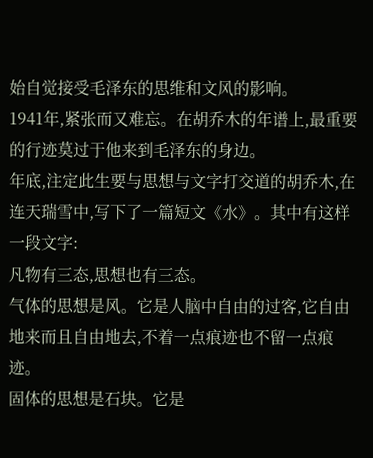始自觉接受毛泽东的思维和文风的影响。
1941年,紧张而又难忘。在胡乔木的年谱上,最重要的行迹莫过于他来到毛泽东的身边。
年底,注定此生要与思想与文字打交道的胡乔木,在连天瑞雪中,写下了一篇短文《水》。其中有这样一段文字:
凡物有三态,思想也有三态。
气体的思想是风。它是人脑中自由的过客,它自由地来而且自由地去,不着一点痕迹也不留一点痕迹。
固体的思想是石块。它是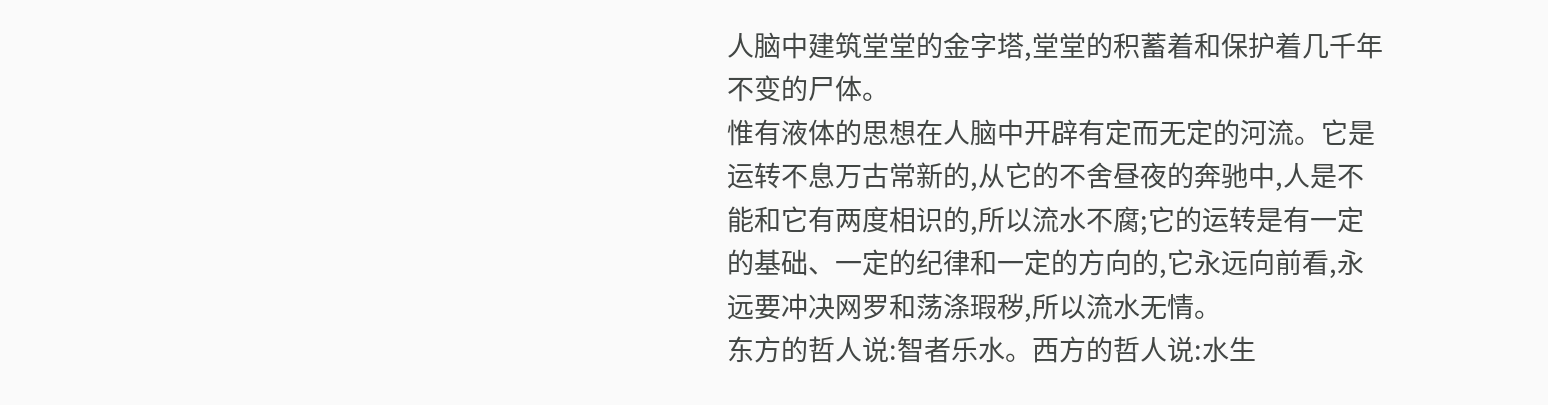人脑中建筑堂堂的金字塔,堂堂的积蓄着和保护着几千年不变的尸体。
惟有液体的思想在人脑中开辟有定而无定的河流。它是运转不息万古常新的,从它的不舍昼夜的奔驰中,人是不能和它有两度相识的,所以流水不腐;它的运转是有一定的基础、一定的纪律和一定的方向的,它永远向前看,永远要冲决网罗和荡涤瑕秽,所以流水无情。
东方的哲人说:智者乐水。西方的哲人说:水生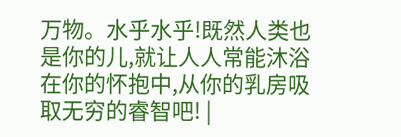万物。水乎水乎!既然人类也是你的儿,就让人人常能沐浴在你的怀抱中,从你的乳房吸取无穷的睿智吧! |